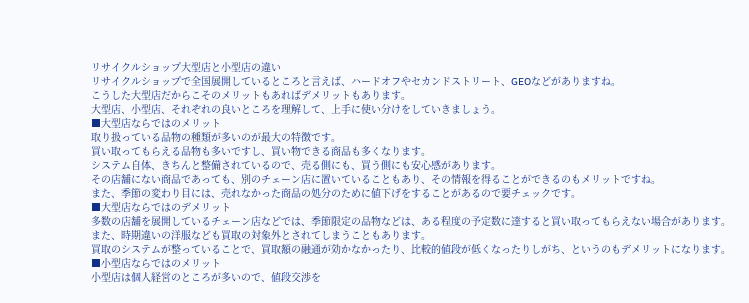リサイクルショップ大型店と小型店の違い
リサイクルショップで全国展開しているところと言えば、ハードオフやセカンドストリート、GEOなどがありますね。
こうした大型店だからこそのメリットもあればデメリットもあります。
大型店、小型店、それぞれの良いところを理解して、上手に使い分けをしていきましょう。
■大型店ならではのメリット
取り扱っている品物の種類が多いのが最大の特徴です。
買い取ってもらえる品物も多いですし、買い物できる商品も多くなります。
システム自体、きちんと整備されているので、売る側にも、買う側にも安心感があります。
その店舗にない商品であっても、別のチェーン店に置いていることもあり、その情報を得ることができるのもメリットですね。
また、季節の変わり目には、売れなかった商品の処分のために値下げをすることがあるので要チェックです。
■大型店ならではのデメリット
多数の店舗を展開しているチェーン店などでは、季節限定の品物などは、ある程度の予定数に達すると買い取ってもらえない場合があります。
また、時期違いの洋服なども買取の対象外とされてしまうこともあります。
買取のシステムが整っていることで、買取額の融通が効かなかったり、比較的値段が低くなったりしがち、というのもデメリットになります。
■小型店ならではのメリット
小型店は個人経営のところが多いので、値段交渉を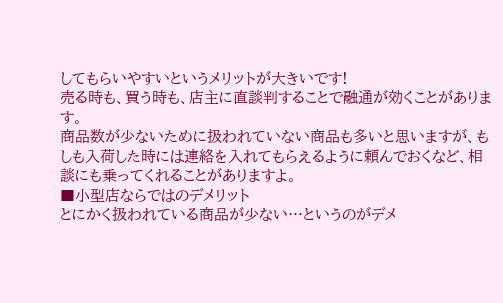してもらいやすいというメリットが大きいです!
売る時も、買う時も、店主に直談判することで融通が効くことがあります。
商品数が少ないために扱われていない商品も多いと思いますが、もしも入荷した時には連絡を入れてもらえるように頼んでおくなど、相談にも乗ってくれることがありますよ。
■小型店ならではのデメリット
とにかく扱われている商品が少ない…というのがデメ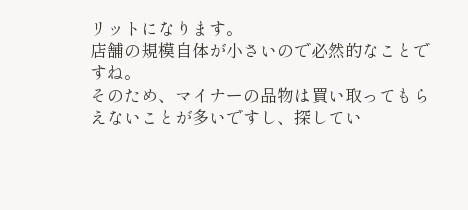リットになります。
店舗の規模自体が小さいので必然的なことですね。
そのため、マイナーの品物は買い取ってもらえないことが多いですし、探してい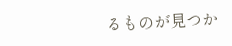るものが見つか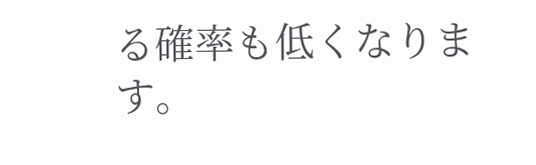る確率も低くなります。